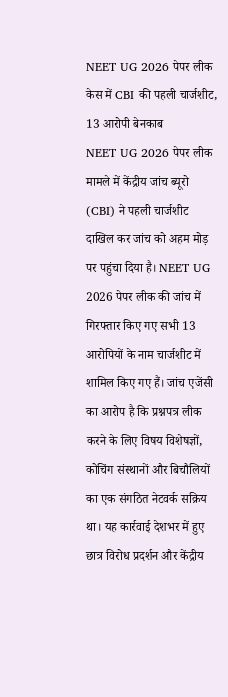NEET UG 2026 पेपर लीक केस में CBI की पहली चार्जशीट, 13 आरोपी बेनकाब
NEET UG 2026 पेपर लीक मामले में केंद्रीय जांच ब्यूरो (CBI) ने पहली चार्जशीट दाखिल कर जांच को अहम मोड़ पर पहुंचा दिया है। NEET UG 2026 पेपर लीक की जांच में गिरफ्तार किए गए सभी 13 आरोपियों के नाम चार्जशीट में शामिल किए गए हैं। जांच एजेंसी का आरोप है कि प्रश्नपत्र लीक करने के लिए विषय विशेषज्ञों, कोचिंग संस्थानों और बिचौलियों का एक संगठित नेटवर्क सक्रिय था। यह कार्रवाई देशभर में हुए छात्र विरोध प्रदर्शन और केंद्रीय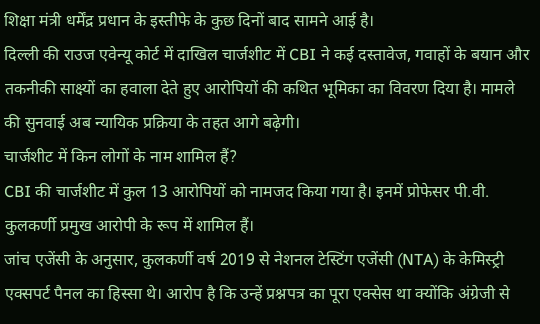शिक्षा मंत्री धर्मेंद्र प्रधान के इस्तीफे के कुछ दिनों बाद सामने आई है।
दिल्ली की राउज एवेन्यू कोर्ट में दाखिल चार्जशीट में CBI ने कई दस्तावेज, गवाहों के बयान और तकनीकी साक्ष्यों का हवाला देते हुए आरोपियों की कथित भूमिका का विवरण दिया है। मामले की सुनवाई अब न्यायिक प्रक्रिया के तहत आगे बढ़ेगी।
चार्जशीट में किन लोगों के नाम शामिल हैं?
CBI की चार्जशीट में कुल 13 आरोपियों को नामजद किया गया है। इनमें प्रोफेसर पी.वी. कुलकर्णी प्रमुख आरोपी के रूप में शामिल हैं।
जांच एजेंसी के अनुसार, कुलकर्णी वर्ष 2019 से नेशनल टेस्टिंग एजेंसी (NTA) के केमिस्ट्री एक्सपर्ट पैनल का हिस्सा थे। आरोप है कि उन्हें प्रश्नपत्र का पूरा एक्सेस था क्योंकि अंग्रेजी से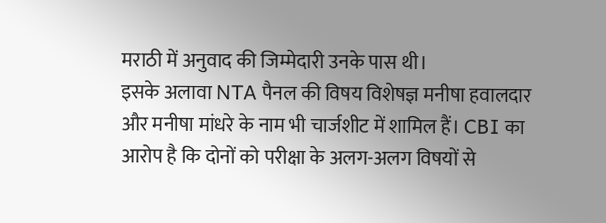मराठी में अनुवाद की जिम्मेदारी उनके पास थी।
इसके अलावा NTA पैनल की विषय विशेषज्ञ मनीषा हवालदार और मनीषा मांधरे के नाम भी चार्जशीट में शामिल हैं। CBI का आरोप है कि दोनों को परीक्षा के अलग-अलग विषयों से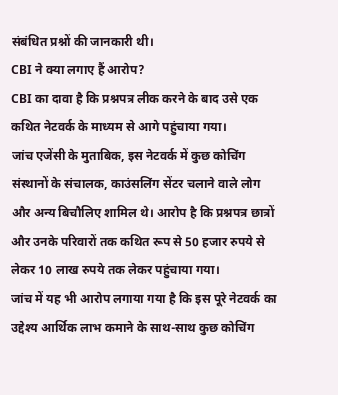संबंधित प्रश्नों की जानकारी थी।
CBI ने क्या लगाए हैं आरोप?
CBI का दावा है कि प्रश्नपत्र लीक करने के बाद उसे एक कथित नेटवर्क के माध्यम से आगे पहुंचाया गया।
जांच एजेंसी के मुताबिक, इस नेटवर्क में कुछ कोचिंग संस्थानों के संचालक, काउंसलिंग सेंटर चलाने वाले लोग और अन्य बिचौलिए शामिल थे। आरोप है कि प्रश्नपत्र छात्रों और उनके परिवारों तक कथित रूप से 50 हजार रुपये से लेकर 10 लाख रुपये तक लेकर पहुंचाया गया।
जांच में यह भी आरोप लगाया गया है कि इस पूरे नेटवर्क का उद्देश्य आर्थिक लाभ कमाने के साथ-साथ कुछ कोचिंग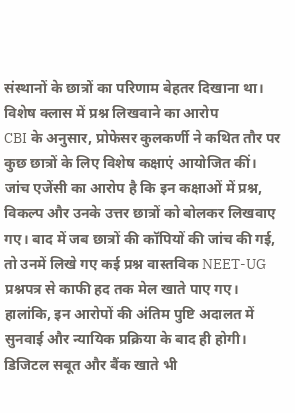संस्थानों के छात्रों का परिणाम बेहतर दिखाना था।
विशेष क्लास में प्रश्न लिखवाने का आरोप
CBI के अनुसार, प्रोफेसर कुलकर्णी ने कथित तौर पर कुछ छात्रों के लिए विशेष कक्षाएं आयोजित कीं।
जांच एजेंसी का आरोप है कि इन कक्षाओं में प्रश्न, विकल्प और उनके उत्तर छात्रों को बोलकर लिखवाए गए। बाद में जब छात्रों की कॉपियों की जांच की गई, तो उनमें लिखे गए कई प्रश्न वास्तविक NEET-UG प्रश्नपत्र से काफी हद तक मेल खाते पाए गए।
हालांकि, इन आरोपों की अंतिम पुष्टि अदालत में सुनवाई और न्यायिक प्रक्रिया के बाद ही होगी।
डिजिटल सबूत और बैंक खाते भी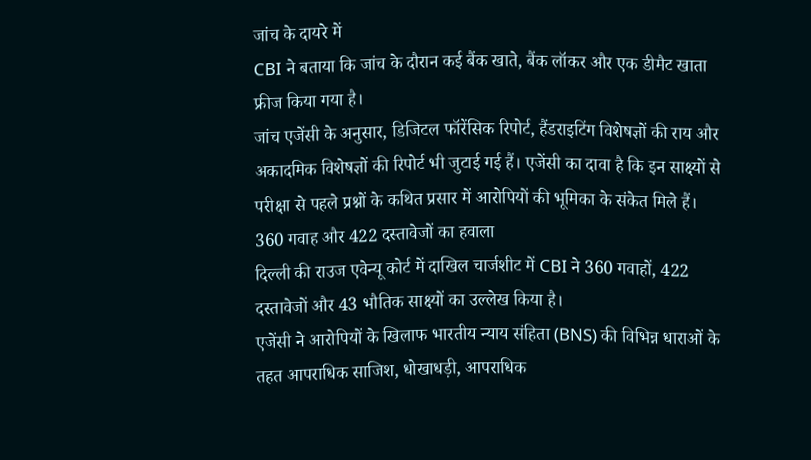जांच के दायरे में
CBI ने बताया कि जांच के दौरान कई बैंक खाते, बैंक लॉकर और एक डीमैट खाता फ्रीज किया गया है।
जांच एजेंसी के अनुसार, डिजिटल फॉरेंसिक रिपोर्ट, हैंडराइटिंग विशेषज्ञों की राय और अकादमिक विशेषज्ञों की रिपोर्ट भी जुटाई गई हैं। एजेंसी का दावा है कि इन साक्ष्यों से परीक्षा से पहले प्रश्नों के कथित प्रसार में आरोपियों की भूमिका के संकेत मिले हैं।
360 गवाह और 422 दस्तावेजों का हवाला
दिल्ली की राउज एवेन्यू कोर्ट में दाखिल चार्जशीट में CBI ने 360 गवाहों, 422 दस्तावेजों और 43 भौतिक साक्ष्यों का उल्लेख किया है।
एजेंसी ने आरोपियों के खिलाफ भारतीय न्याय संहिता (BNS) की विभिन्न धाराओं के तहत आपराधिक साजिश, धोखाधड़ी, आपराधिक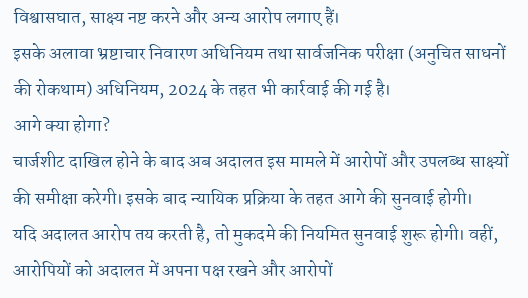विश्वासघात, साक्ष्य नष्ट करने और अन्य आरोप लगाए हैं।
इसके अलावा भ्रष्टाचार निवारण अधिनियम तथा सार्वजनिक परीक्षा (अनुचित साधनों की रोकथाम) अधिनियम, 2024 के तहत भी कार्रवाई की गई है।
आगे क्या होगा?
चार्जशीट दाखिल होने के बाद अब अदालत इस मामले में आरोपों और उपलब्ध साक्ष्यों की समीक्षा करेगी। इसके बाद न्यायिक प्रक्रिया के तहत आगे की सुनवाई होगी।
यदि अदालत आरोप तय करती है, तो मुकदमे की नियमित सुनवाई शुरू होगी। वहीं, आरोपियों को अदालत में अपना पक्ष रखने और आरोपों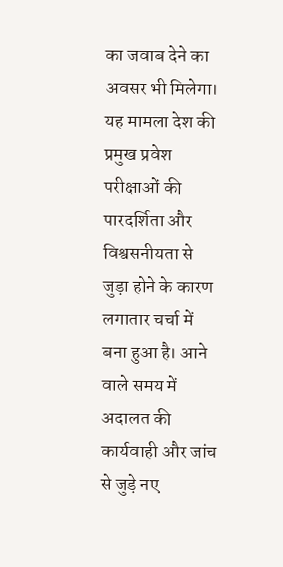का जवाब देने का अवसर भी मिलेगा।
यह मामला देश की प्रमुख प्रवेश परीक्षाओं की पारदर्शिता और विश्वसनीयता से जुड़ा होने के कारण लगातार चर्चा में बना हुआ है। आने वाले समय में अदालत की कार्यवाही और जांच से जुड़े नए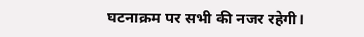घटनाक्रम पर सभी की नजर रहेगी।